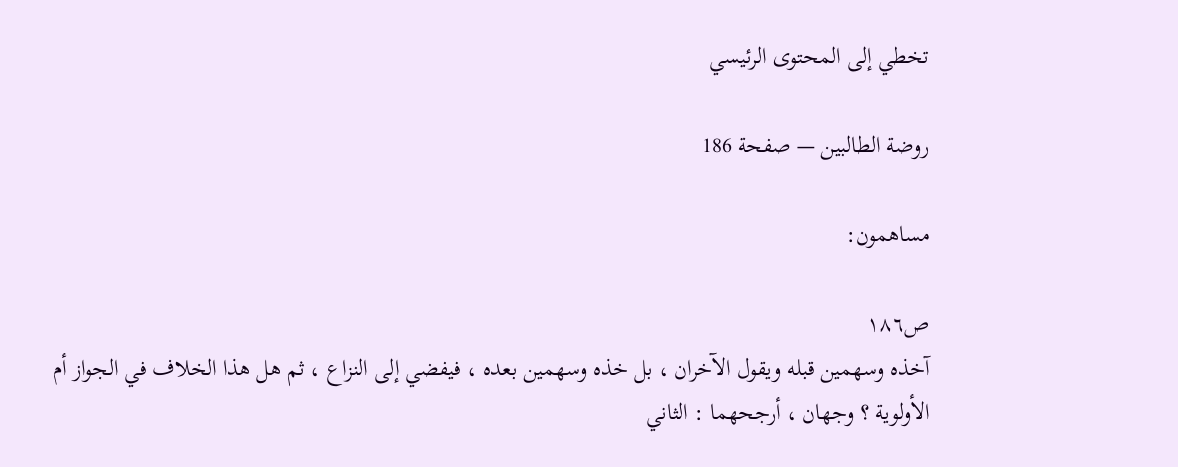تخطي إلى المحتوى الرئيسي

روضة الطالبين — صفحة 186

مساهمون:

ص١٨٦
آخذه وسهمين قبله ويقول الآخران ، بل خذه وسهمين بعده ، فيفضي إلى النزاع ، ثم هل هذا الخلاف في الجواز أم الأولوية ؟ وجهان ، أرجحهما : الثاني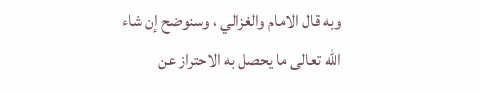وبه قال الامام والغزالي ، وسنوضح إن شاء الله تعالى ما يحصل به الاحتراز عن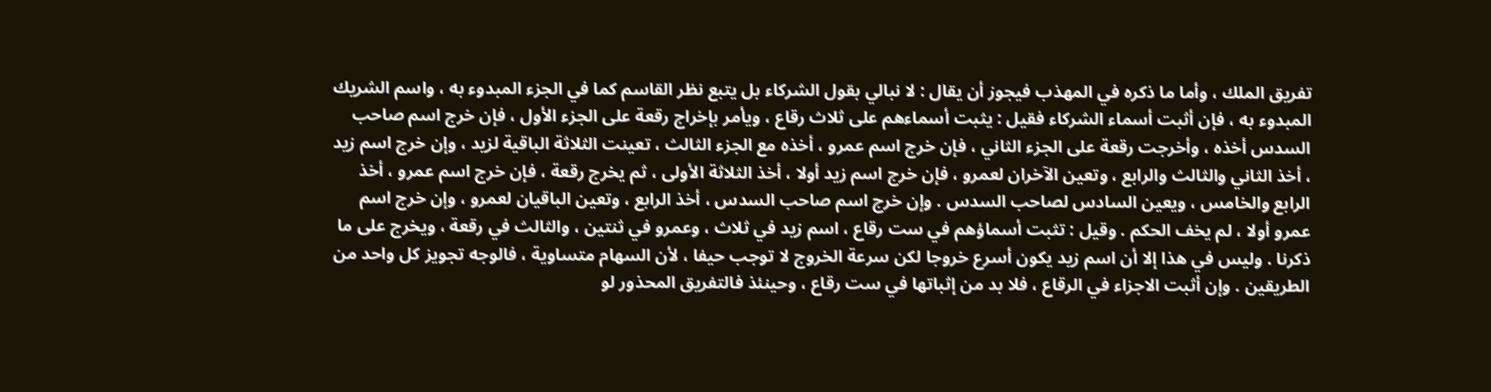تفريق الملك ، وأما ما ذكره في المهذب فيجوز أن يقال : لا نبالي بقول الشركاء بل يتبع نظر القاسم كما في الجزء المبدوء به ، واسم الشريك المبدوء به ، فإن أثبت أسماء الشركاء فقيل : يثبت أسماءهم على ثلاث رقاع ، ويأمر بإخراج رقعة على الجزء الأول ، فإن خرج اسم صاحب السدس أخذه ، وأخرجت رقعة على الجزء الثاني ، فإن خرج اسم عمرو ، أخذه مع الجزء الثالث ، تعينت الثلاثة الباقية لزيد ، وإن خرج اسم زيد ، أخذ الثاني والثالث والرابع ، وتعين الآخران لعمرو ، فإن خرج اسم زيد أولا ، أخذ الثلاثة الأولى ، ثم يخرج رقعة ، فإن خرج اسم عمرو ، أخذ الرابع والخامس ، ويعين السادس لصاحب السدس . وإن خرج اسم صاحب السدس ، أخذ الرابع ، وتعين الباقيان لعمرو ، وإن خرج اسم عمرو أولا ، لم يخف الحكم . وقيل : تثبت أسماؤهم في ست رقاع ، اسم زيد في ثلاث ، وعمرو في ثنتين ، والثالث في رقعة ، ويخرج على ما ذكرنا . وليس في هذا إلا أن اسم زيد يكون أسرع خروجا لكن سرعة الخروج لا توجب حيفا ، لأن السهام متساوية ، فالوجه تجويز كل واحد من الطريقين . وإن أثبت الاجزاء في الرقاع ، فلا بد من إثباتها في ست رقاع ، وحينئذ فالتفريق المحذور لو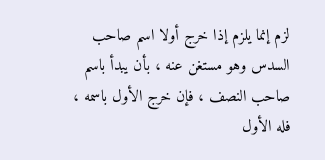لزم إنما يلزم إذا خرج أولا اسم صاحب السدس وهو مستغن عنه ، بأن يبدأ باسم صاحب النصف ، فإن خرج الأول باسمه ، فله الأول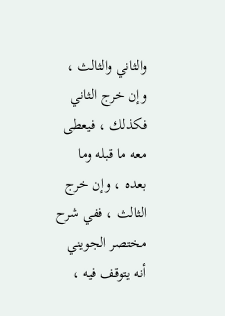والثاني والثالث ، وإن خرج الثاني فكذلك ، فيعطى معه ما قبله وما بعده ، وإن خرج الثالث ، ففي شرح مختصر الجويني أنه يتوقف فيه ،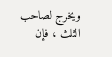ويخرج لصاحب الثلث ، فإن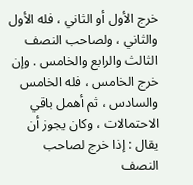خرج الأول أو الثاني ، فله الأول والثاني ، ولصاحب النصف الثالث والرابع والخامس . وإن خرج الخامس ، فله الخامس والسادس ، ثم أهمل باقي الاحتمالات ، وكان يجوز أن يقال : إذا خرج لصاحب النصف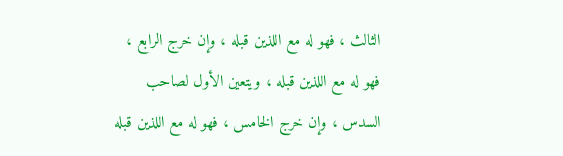الثالث ، فهو له مع اللذين قبله ، وإن خرج الرابع ، فهو له مع اللذين قبله ، ويتعين الأول لصاحب السدس ، وإن خرج الخامس ، فهو له مع اللذين قبله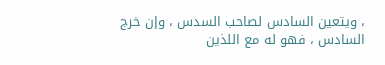، ويتعين السادس لصاحب السدس ، وإن خرج السادس ، فهو له مع اللذين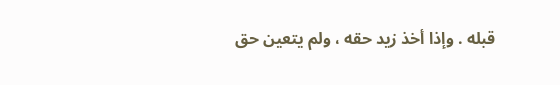قبله . وإذا أخذ زيد حقه ، ولم يتعين حق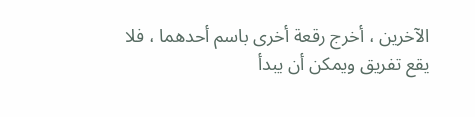الآخرين ، أخرج رقعة أخرى باسم أحدهما ، فلا يقع تفريق ويمكن أن يبدأ